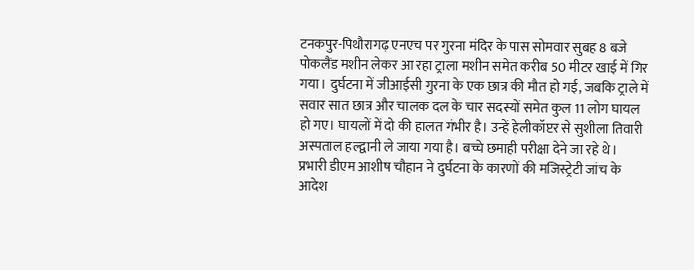टनकपुर-पिथौरागढ़ एनएच पर गुरना मंदिर के पास सोमवार सुबह 8 बजे पोकलैंड मशीन लेकर आ रहा ट्राला मशीन समेत करीब 50 मीटर खाई में गिर गया। दुर्घटना में जीआईसी गुरना के एक छात्र की मौत हो गई, जबकि ट्राले में सवार सात छात्र और चालक दल के चार सदस्यों समेत कुल 11 लोग घायल हो गए। घायलों में दो की हालत गंभीर है। उन्हें हेलीकॉप्टर से सुशीला तिवारी अस्पताल हल्द्वानी ले जाया गया है। बच्चे छमाही परीक्षा देने जा रहे थे।
प्रभारी डीएम आशीष चौहान ने दुर्घटना के कारणों की मजिस्ट्रेटी जांच के आदेश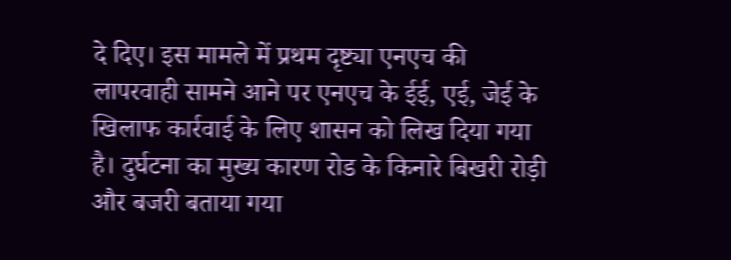दे दिए। इस मामले में प्रथम दृष्ट्या एनएच की लापरवाही सामने आने पर एनएच के ईई, एई, जेई के खिलाफ कार्रवाई के लिए शासन को लिख दिया गया है। दुर्घटना का मुख्य कारण रोड के किनारे बिखरी रोड़ी और बजरी बताया गया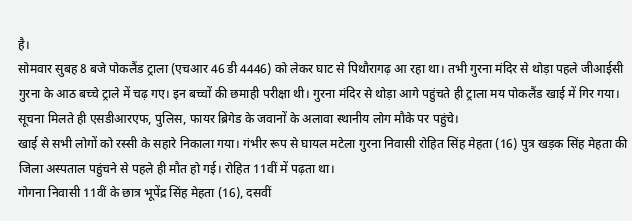है।
सोमवार सुबह 8 बजे पोकलैंड ट्राला (एचआर 46 डी 4446) को लेकर घाट से पिथौरागढ़ आ रहा था। तभी गुरना मंदिर से थोड़ा पहले जीआईसी गुरना के आठ बच्चे ट्राले में चढ़ गए। इन बच्चों की छमाही परीक्षा थी। गुरना मंदिर से थोड़ा आगे पहुंचते ही ट्राला मय पोकलैंड खाई में गिर गया। सूचना मिलते ही एसडीआरएफ, पुलिस, फायर ब्रिगेड के जवानों के अलावा स्थानीय लोग मौके पर पहुंचे।
खाई से सभी लोगों को रस्सी के सहारे निकाला गया। गंभीर रूप से घायल मटेला गुरना निवासी रोहित सिंह मेहता (16) पुत्र खड़क सिंह मेहता की जिला अस्पताल पहुंचने से पहले ही मौत हो गई। रोहित 11वीं में पढ़ता था।
गोगना निवासी 11वीं के छात्र भूपेंद्र सिंह मेहता (16), दसवीं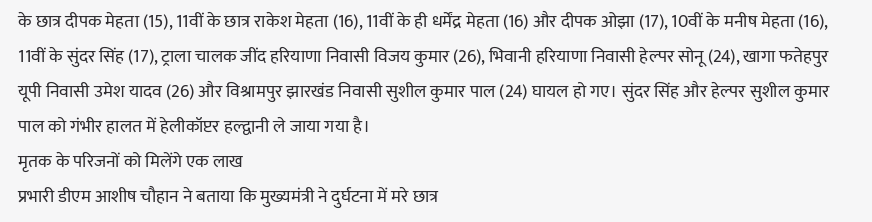के छात्र दीपक मेहता (15), 11वीं के छात्र राकेश मेहता (16), 11वीं के ही धर्मेंद्र मेहता (16) और दीपक ओझा (17), 10वीं के मनीष मेहता (16), 11वीं के सुंदर सिंह (17), ट्राला चालक जींद हरियाणा निवासी विजय कुमार (26), भिवानी हरियाणा निवासी हेल्पर सोनू (24), खागा फतेहपुर यूपी निवासी उमेश यादव (26) और विश्रामपुर झारखंड निवासी सुशील कुमार पाल (24) घायल हो गए। सुंदर सिंह और हेल्पर सुशील कुमार पाल को गंभीर हालत में हेलीकॉप्टर हल्द्वानी ले जाया गया है।
मृतक के परिजनों को मिलेंगे एक लाख
प्रभारी डीएम आशीष चौहान ने बताया कि मुख्यमंत्री ने दुर्घटना में मरे छात्र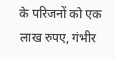के परिजनों को एक लाख रुपए, गंभीर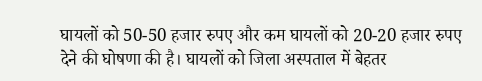घायलों को 50-50 हजार रुपए और कम घायलों को 20-20 हजार रुपए देने की घोषणा की है। घायलों को जिला अस्पताल में बेहतर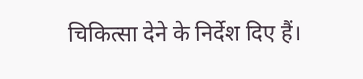चिकित्सा देने के निर्देश दिए हैं।